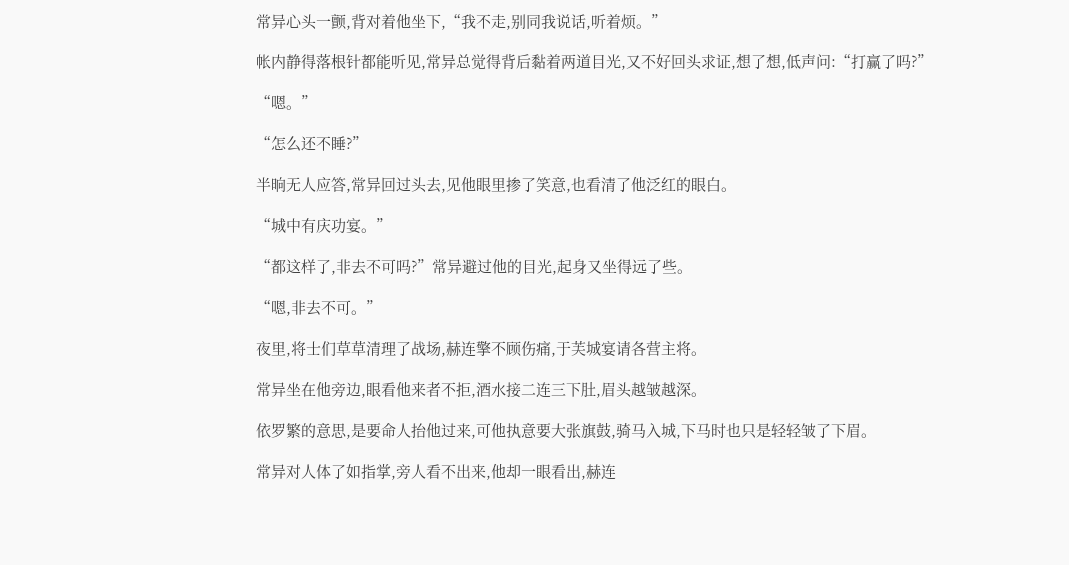常异心头一颤,背对着他坐下,“我不走,别同我说话,听着烦。”

帐内静得落根针都能听见,常异总觉得背后黏着两道目光,又不好回头求证,想了想,低声问:“打赢了吗?”

“嗯。”

“怎么还不睡?”

半晌无人应答,常异回过头去,见他眼里掺了笑意,也看清了他泛红的眼白。

“城中有庆功宴。”

“都这样了,非去不可吗?”常异避过他的目光,起身又坐得远了些。

“嗯,非去不可。”

夜里,将士们草草清理了战场,赫连擎不顾伤痛,于芙城宴请各营主将。

常异坐在他旁边,眼看他来者不拒,酒水接二连三下肚,眉头越皱越深。

依罗繁的意思,是要命人抬他过来,可他执意要大张旗鼓,骑马入城,下马时也只是轻轻皱了下眉。

常异对人体了如指掌,旁人看不出来,他却一眼看出,赫连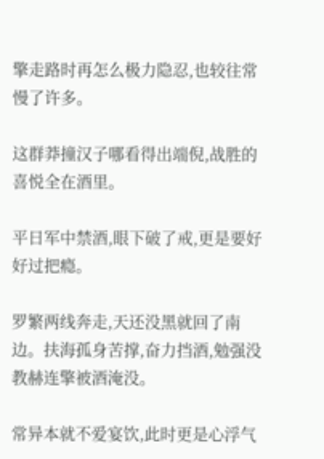擎走路时再怎么极力隐忍,也较往常慢了许多。

这群莽撞汉子哪看得出端倪,战胜的喜悦全在酒里。

平日军中禁酒,眼下破了戒,更是要好好过把瘾。

罗繁两线奔走,天还没黑就回了南边。扶海孤身苦撑,奋力挡酒,勉强没教赫连擎被酒淹没。

常异本就不爱宴饮,此时更是心浮气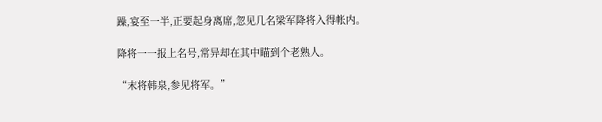躁,宴至一半,正要起身离席,忽见几名梁军降将入得帐内。

降将一一报上名号,常异却在其中瞄到个老熟人。

“末将韩泉,参见将军。”